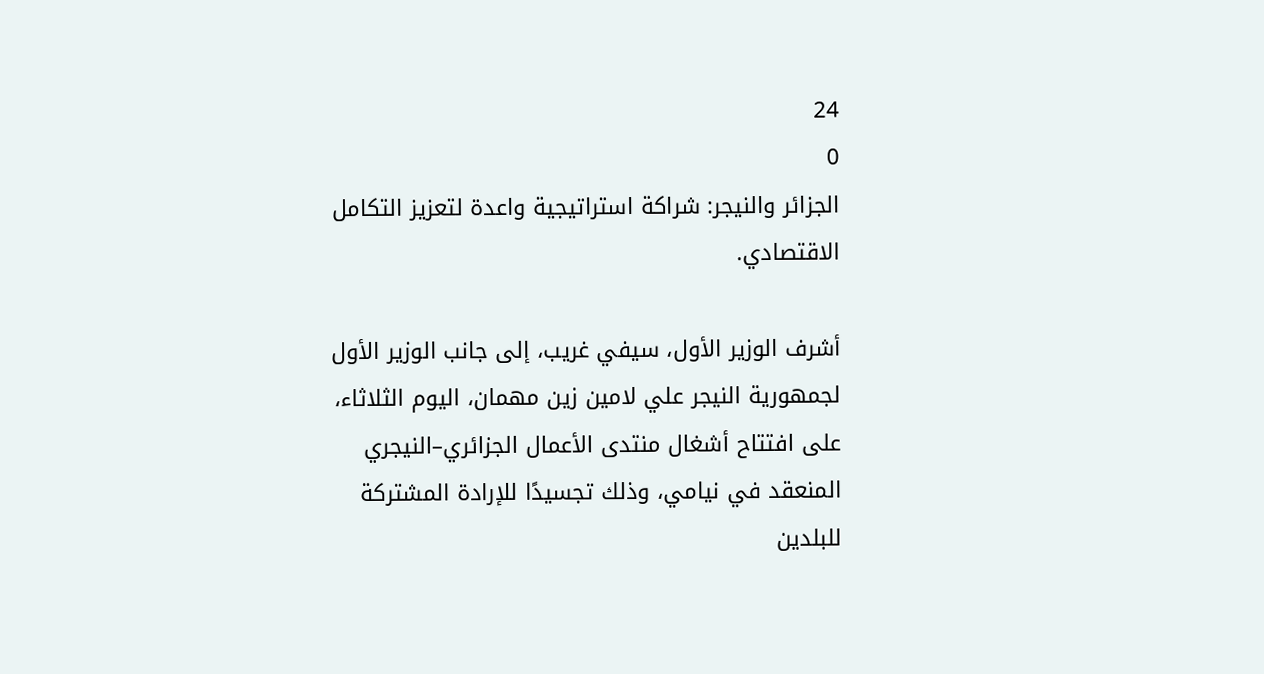24
0
الجزائر والنيجر: شراكة استراتيجية واعدة لتعزيز التكامل الاقتصادي.

أشرف الوزير الأول، سيفي غريب، إلى جانب الوزير الأول لجمهورية النيجر علي لامين زين مهمان، اليوم الثلاثاء، على افتتاح أشغال منتدى الأعمال الجزائري–النيجري المنعقد في نيامي، وذلك تجسيدًا للإرادة المشتركة للبلدين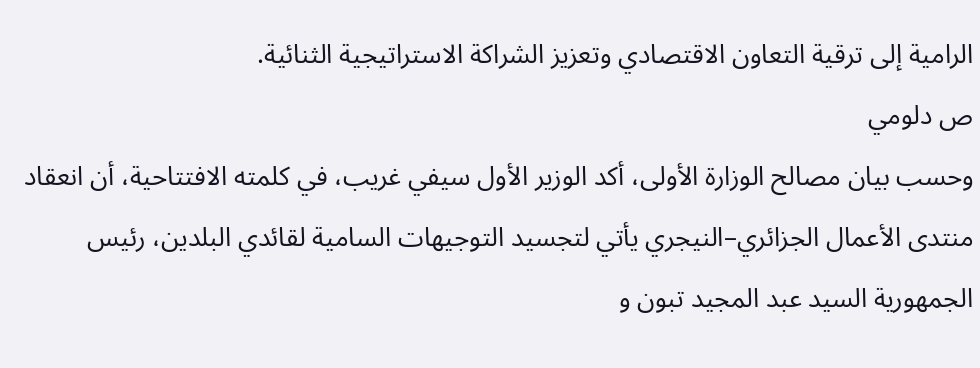الرامية إلى ترقية التعاون الاقتصادي وتعزيز الشراكة الاستراتيجية الثنائية.
ص دلومي
وحسب بيان مصالح الوزارة الأولى، أكد الوزير الأول سيفي غريب، في كلمته الافتتاحية، أن انعقاد منتدى الأعمال الجزائري–النيجري يأتي لتجسيد التوجيهات السامية لقائدي البلدين، رئيس الجمهورية السيد عبد المجيد تبون و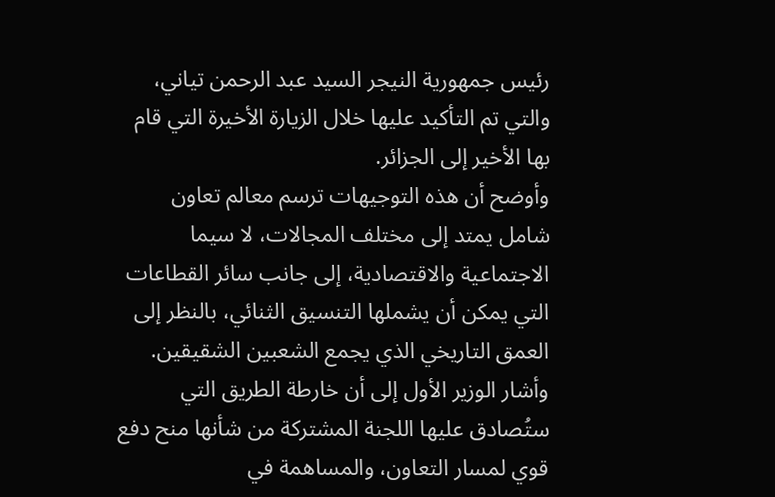رئيس جمهورية النيجر السيد عبد الرحمن تياني، والتي تم التأكيد عليها خلال الزيارة الأخيرة التي قام بها الأخير إلى الجزائر.
وأوضح أن هذه التوجيهات ترسم معالم تعاون شامل يمتد إلى مختلف المجالات، لا سيما الاجتماعية والاقتصادية، إلى جانب سائر القطاعات التي يمكن أن يشملها التنسيق الثنائي، بالنظر إلى العمق التاريخي الذي يجمع الشعبين الشقيقين.
وأشار الوزير الأول إلى أن خارطة الطريق التي ستُصادق عليها اللجنة المشتركة من شأنها منح دفع قوي لمسار التعاون، والمساهمة في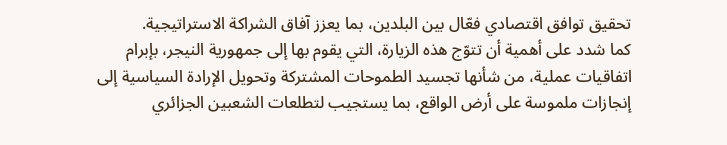تحقيق توافق اقتصادي فعّال بين البلدين، بما يعزز آفاق الشراكة الاستراتيجية.
كما شدد على أهمية أن تتوّج هذه الزيارة، التي يقوم بها إلى جمهورية النيجر، بإبرام اتفاقيات عملية، من شأنها تجسيد الطموحات المشتركة وتحويل الإرادة السياسية إلى إنجازات ملموسة على أرض الواقع، بما يستجيب لتطلعات الشعبين الجزائري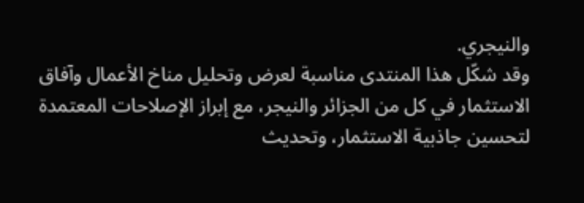والنيجري.
وقد شكّل هذا المنتدى مناسبة لعرض وتحليل مناخ الأعمال وآفاق الاستثمار في كل من الجزائر والنيجر، مع إبراز الإصلاحات المعتمدة لتحسين جاذبية الاستثمار، وتحديث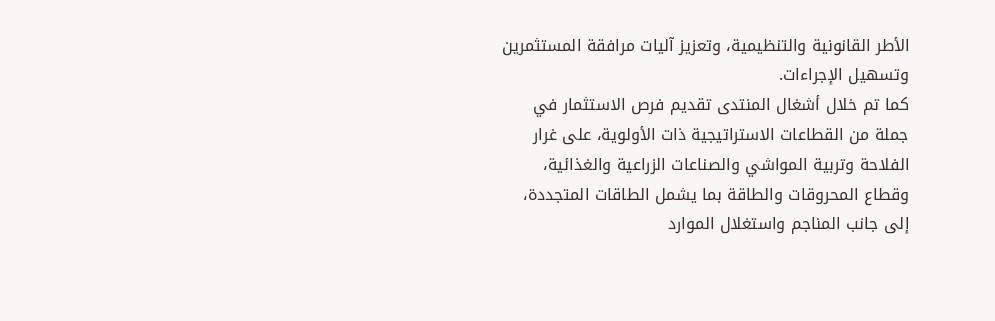الأطر القانونية والتنظيمية، وتعزيز آليات مرافقة المستثمرين وتسهيل الإجراءات.
كما تم خلال أشغال المنتدى تقديم فرص الاستثمار في جملة من القطاعات الاستراتيجية ذات الأولوية، على غرار الفلاحة وتربية المواشي والصناعات الزراعية والغذائية، وقطاع المحروقات والطاقة بما يشمل الطاقات المتجددة، إلى جانب المناجم واستغلال الموارد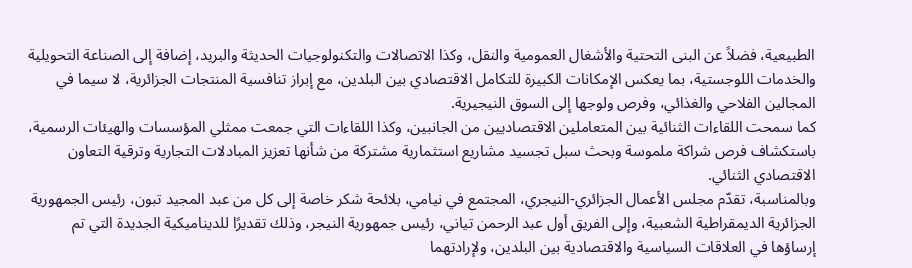الطبيعية، فضلاً عن البنى التحتية والأشغال العمومية والنقل، وكذا الاتصالات والتكنولوجيات الحديثة والبريد، إضافة إلى الصناعة التحويلية والخدمات اللوجستية، بما يعكس الإمكانات الكبيرة للتكامل الاقتصادي بين البلدين، مع إبراز تنافسية المنتجات الجزائرية، لا سيما في المجالين الفلاحي والغذائي، وفرص ولوجها إلى السوق النيجيرية.
كما سمحت اللقاءات الثنائية بين المتعاملين الاقتصاديين من الجانبين، وكذا اللقاءات التي جمعت ممثلي المؤسسات والهيئات الرسمية، باستكشاف فرص شراكة ملموسة وبحث سبل تجسيد مشاريع استثمارية مشتركة من شأنها تعزيز المبادلات التجارية وترقية التعاون الاقتصادي الثنائي.
وبالمناسبة، تقدّم مجلس الأعمال الجزائري-النيجري، المجتمع في نيامي، بلائحة شكر خاصة إلى كل من عبد المجيد تبون، رئيس الجمهورية الجزائرية الديمقراطية الشعبية، وإلى الفريق أول عبد الرحمن تياني، رئيس جمهورية النيجر، وذلك تقديرًا للديناميكية الجديدة التي تم إرساؤها في العلاقات السياسية والاقتصادية بين البلدين، ولإرادتهما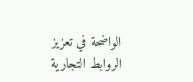الواضحة في تعزيز الروابط التجارية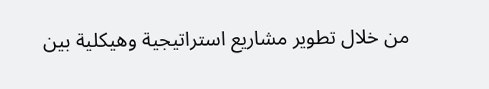من خلال تطوير مشاريع استراتيجية وهيكلية بين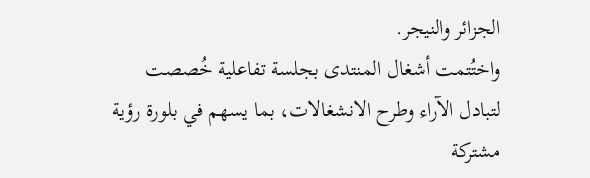الجزائر والنيجر.
واختُتمت أشغال المنتدى بجلسة تفاعلية خُصصت لتبادل الآراء وطرح الانشغالات، بما يسهم في بلورة رؤية مشتركة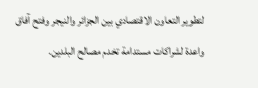لتطوير التعاون الاقتصادي بين الجزائر والنيجر وفتح آفاق واعدة لشراكات مستدامة تخدم مصالح البلدين.